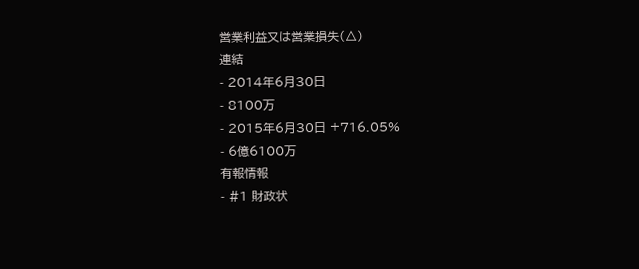営業利益又は営業損失(△)
連結
- 2014年6月30日
- 8100万
- 2015年6月30日 +716.05%
- 6億6100万
有報情報
- #1 財政状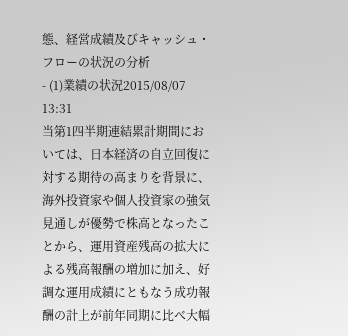態、経営成績及びキャッシュ・フローの状況の分析
- (1)業績の状況2015/08/07 13:31
当第1四半期連結累計期間においては、日本経済の自立回復に対する期待の高まりを背景に、海外投資家や個人投資家の強気見通しが優勢で株高となったことから、運用資産残高の拡大による残高報酬の増加に加え、好調な運用成績にともなう成功報酬の計上が前年同期に比べ大幅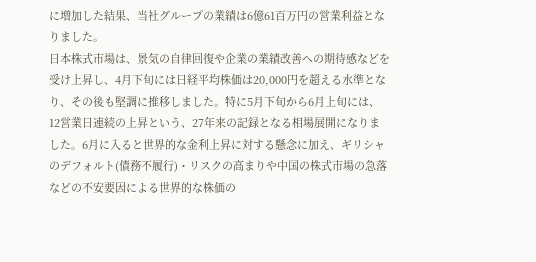に増加した結果、当社グループの業績は6億61百万円の営業利益となりました。
日本株式市場は、景気の自律回復や企業の業績改善への期待感などを受け上昇し、4月下旬には日経平均株価は20,000円を超える水準となり、その後も堅調に推移しました。特に5月下旬から6月上旬には、12営業日連続の上昇という、27年来の記録となる相場展開になりました。6月に入ると世界的な金利上昇に対する懸念に加え、ギリシャのデフォルト(債務不履行)・リスクの高まりや中国の株式市場の急落などの不安要因による世界的な株価の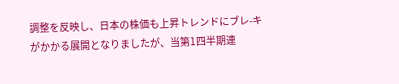調整を反映し、日本の株価も上昇トレンドにブレ-キがかかる展開となりましたが、当第1四半期連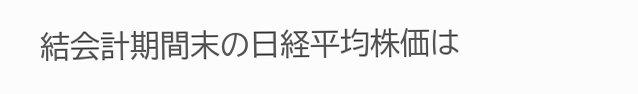結会計期間末の日経平均株価は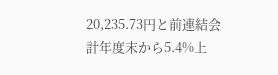20,235.73円と前連結会計年度末から5.4%上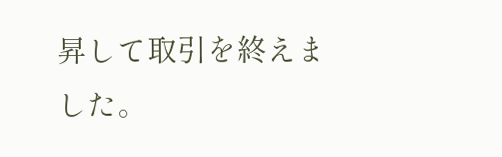昇して取引を終えました。